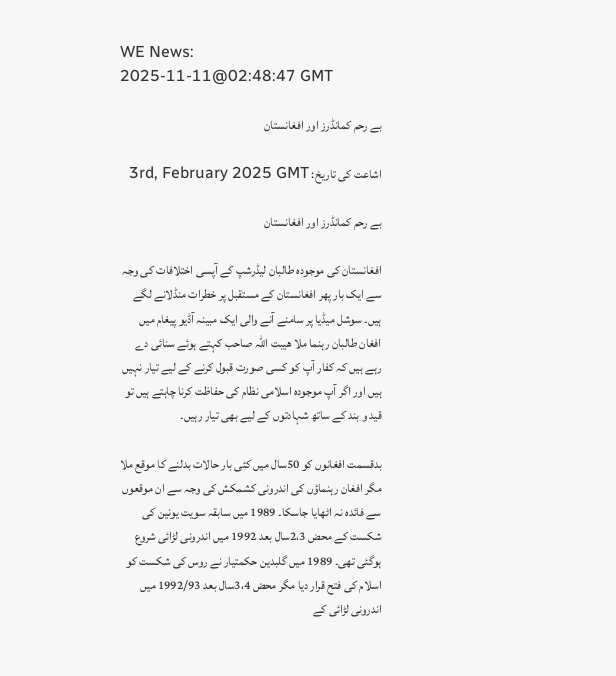WE News:
2025-11-11@02:48:47 GMT

بے رحم کمانڈرز اور افغانستان

اشاعت کی تاریخ: 3rd, February 2025 GMT

بے رحم کمانڈرز اور افغانستان

افغانستان کی موجودہ طالبان لیڈرشپ کے آپسی اختلافات کی وجہ سے ایک بار پھر افغانستان کے مستقبل پر خطرات منڈلانے لگے ہیں۔ سوشل میڈیا پر سامنے آنے والی ایک مبینہ آڈیو پیغام میں افغان طالبان رہنما ملا ھیبت اللہ صاحب کہتے ہوئے سنائی دے رہے ہیں کہ کفار آپ کو کسی صورت قبول کرنے کے لیے تیار نہیں ہیں اور اگر آپ موجودہ اسلامی نظام کی حفاظت کرنا چاہتے ہیں تو قید و بند کے ساتھ شہادتوں کے لیے بھی تیار رہیں۔

بدقسمت افغانوں کو 50سال میں کئی بار حالات بدلنے کا موقع ملا مگر افغان رہنماؤں کی اندرونی کشمکش کی وجہ سے ان موقعوں سے فائدہ نہ اٹھایا جاسکا۔ 1989 میں سابقہ سویت یونین کی شکست کے محض 2،3سال بعد 1992 میں اندرونی لڑائی شروع ہوگئی تھی۔ 1989 میں گلبدین حکمتیار نے روس کی شکست کو اسلام کی فتح قرار دیا مگر محض 3،4سال بعد 1992/93 میں اندرونی لڑائی کے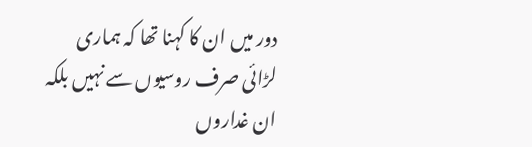دور میں ان کا کہنا تھا کہ ہماری لڑائی صرف روسیوں سے نہیں بلکہ ان غداروں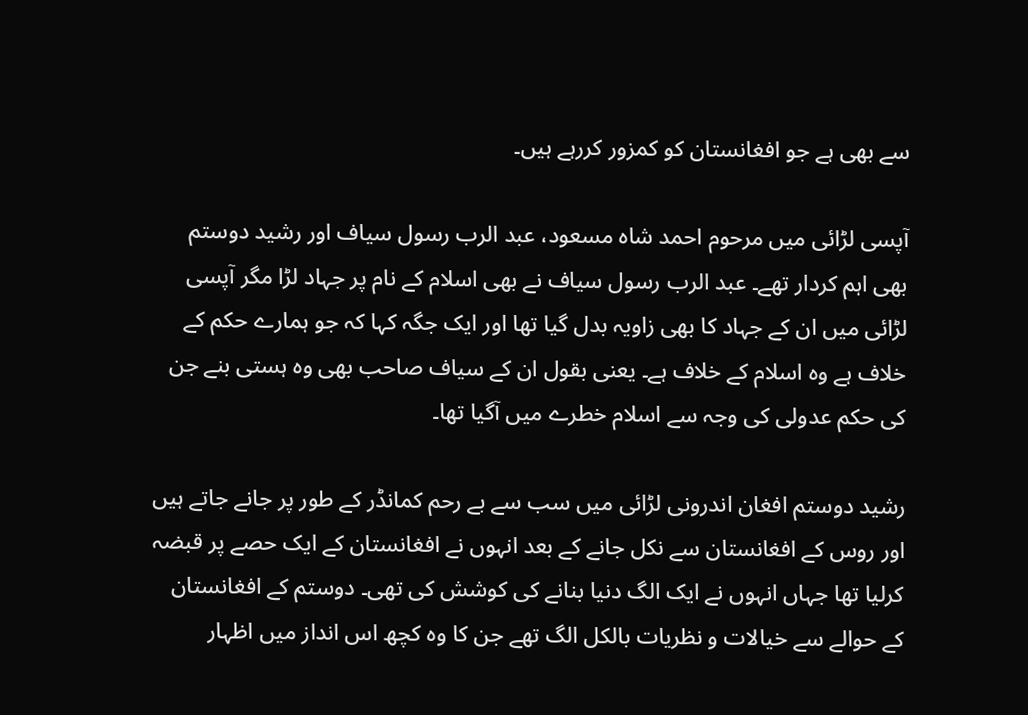سے بھی ہے جو افغانستان کو کمزور کررہے ہیں۔

آپسی لڑائی میں مرحوم احمد شاہ مسعود، عبد الرب رسول سیاف اور رشید دوستم بھی اہم کردار تھے۔ عبد الرب رسول سیاف نے بھی اسلام کے نام پر جہاد لڑا مگر آپسی لڑائی میں ان کے جہاد کا بھی زاویہ بدل گیا تھا اور ایک جگہ کہا کہ جو ہمارے حکم کے خلاف ہے وہ اسلام کے خلاف ہے۔ یعنی بقول ان کے سیاف صاحب بھی وہ ہستی بنے جن کی حکم عدولی کی وجہ سے اسلام خطرے میں آگیا تھا۔

رشید دوستم افغان اندرونی لڑائی میں سب سے بے رحم کمانڈر کے طور پر جانے جاتے ہیں اور روس کے افغانستان سے نکل جانے کے بعد انہوں نے افغانستان کے ایک حصے پر قبضہ کرلیا تھا جہاں انہوں نے ایک الگ دنیا بنانے کی کوشش کی تھی۔ دوستم کے افغانستان کے حوالے سے خیالات و نظریات بالکل الگ تھے جن کا وہ کچھ اس انداز میں اظہار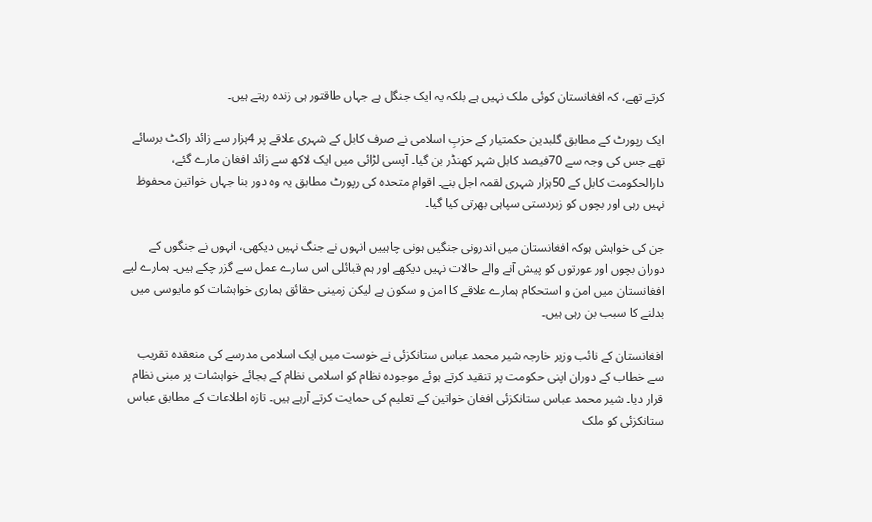کرتے تھے، کہ افغانستان کوئی ملک نہیں ہے بلکہ یہ ایک جنگل ہے جہاں طاقتور ہی زندہ رہتے ہیں۔

ایک رپورٹ کے مطابق گلبدین حکمتیار کے حزبِ اسلامی نے صرف کابل کے شہری علاقے پر 4ہزار سے زائد راکٹ برسائے تھے جس کی وجہ سے 70فیصد کابل شہر کھنڈر بن گیا۔ آپسی لڑائی میں ایک لاکھ سے زائد افغان مارے گئے، دارالحکومت کابل کے 50ہزار شہری لقمہ اجل بنے۔ اقوامِ متحدہ کی رپورٹ مطابق یہ وہ دور بنا جہاں خواتین محفوظ نہیں رہی اور بچوں کو زبردستی سپاہی بھرتی کیا گیا۔

جن کی خواہش ہوکہ افغانستان میں اندرونی جنگیں ہونی چاہییں انہوں نے جنگ نہیں دیکھی، انہوں نے جنگوں کے دوران بچوں اور عورتوں کو پیش آنے والے حالات نہیں دیکھے اور ہم قبائلی اس سارے عمل سے گزر چکے ہیں۔ ہمارے لیے افغانستان میں امن و استحکام ہمارے علاقے کا امن و سکون ہے لیکن زمینی حقائق ہماری خواہشات کو مایوسی میں بدلنے کا سبب بن رہی ہیں۔

افغانستان کے نائب وزیر خارجہ شیر محمد عباس ستانکزئی نے خوست میں ایک اسلامی مدرسے کی منعقدہ تقریب سے خطاب کے دوران اپنی حکومت پر تنقید کرتے ہوئے موجودہ نظام کو اسلامی نظام کے بجائے خواہشات پر مبنی نظام قرار دیا۔ شیر محمد عباس ستانکزئی افغان خواتین کے تعلیم کی حمایت کرتے آرہے ہیں۔ تازہ اطلاعات کے مطابق عباس ستانکزئی کو ملک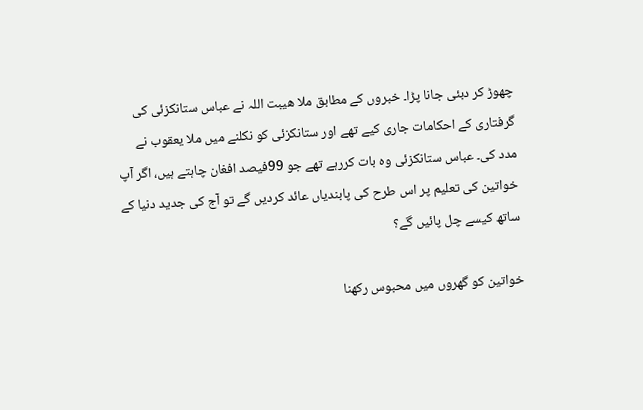چھوڑ کر دبئی جانا پڑا۔ خبروں کے مطابق ملا ھیبت اللہ نے عباس ستانکزئی کی گرفتاری کے احکامات جاری کیے تھے اور ستانکزئی کو نکلنے میں ملا یعقوب نے مدد کی۔ عباس ستانکزئی وہ بات کررہے تھے جو 99فیصد افغان چاہتے ہیں، اگر آپ خواتین کی تعلیم پر اس طرح کی پابندیاں عائد کردیں گے تو آج کی جدید دنیا کے ساتھ کیسے چل پائیں گے؟

خواتین کو گھروں میں محبوس رکھنا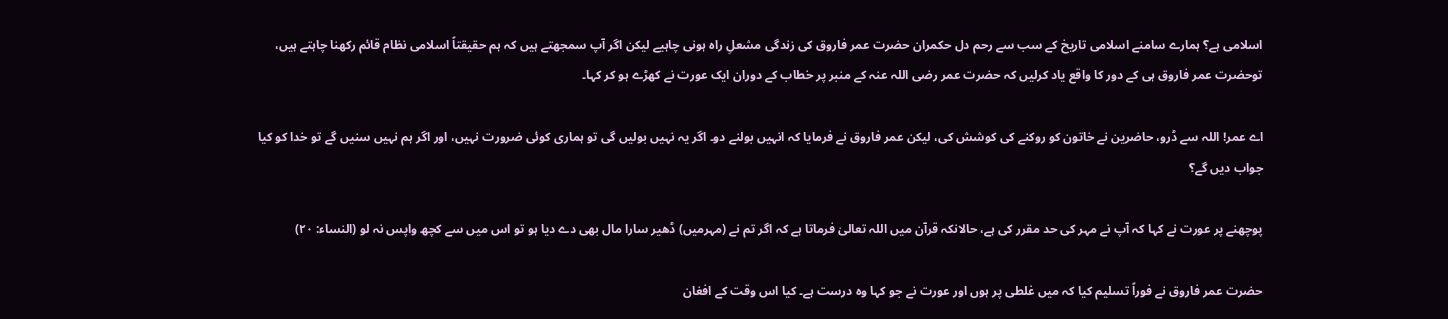اسلامی ہے؟ ہمارے سامنے اسلامی تاریخ کے سب سے رحم دل حکمران حضرت عمر فاروق کی زندگی مشعلِ راہ ہونی چاہیے لیکن اگر آپ سمجھتے ہیں کہ ہم حقیقتاً اسلامی نظام قائم رکھنا چاہتے ہیں، توحضرت عمر فاروق ہی کے دور کا واقع یاد کرلیں کہ حضرت عمر رضی اللہ عنہ کے منبر پر خطاب کے دوران ایک عورت نے کھڑے ہو کر کہا۔

اے عمر! اللہ سے ڈرو، حاضرین نے خاتون کو روکنے کی کوشش کی، لیکن عمر فاروق نے فرمایا کہ انہیں بولنے دو۔ اگر یہ نہیں بولیں گی تو ہماری کوئی ضرورت نہیں، اور اگر ہم نہیں سنیں گے تو خدا کو کیا جواب دیں گے؟

پوچھنے پر عورت نے کہا کہ آپ نے مہر کی حد مقرر کی ہے، حالانکہ قرآن میں اللہ تعالیٰ فرماتا ہے کہ اگر تم نے (مہرمیں) ڈھیر سارا مال بھی دے دیا ہو تو اس میں سے کچھ واپس نہ لو (النساء: ۲۰)

حضرت عمر فاروق نے فوراً تسلیم کیا کہ میں غلطی پر ہوں اور عورت نے جو کہا وہ درست ہے۔ کیا اس وقت کے افغان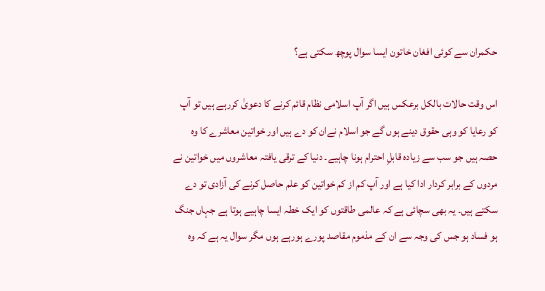حکمران سے کوئی افغان خاتون ایسا سوال پوچھ سکتی ہے؟

اس وقت حالات بالکل برعکس ہیں اگر آپ اسلامی نظام قائم کرنے کا دعویٰ کررہے ہیں تو آپ کو رعایا کو وہی حقوق دینے ہوں گے جو اسلام نےان کو دے ہیں اور خواتین معاشرے کا وہ حصہ ہیں جو سب سے زیادہ قابلِ احترام ہونا چاہیے۔ دنیا کے ترقی یافتہ معاشروں میں خواتین نے مردوں کے برابر کردار ادا کیا ہے اور آپ کم از کم خواتین کو علم حاصل کرنے کی آزادی تو دے سکتے ہیں۔ یہ بھی سچائی ہے کہ عالمی طاقتوں کو ایک خطہ ایسا چاہیے ہوتا ہے جہاں جنگ ہو فساد ہو جس کی وجہ سے ان کے مذموم مقاصد پورے ہورہے ہوں مگر سوال یہ ہے کہ وہ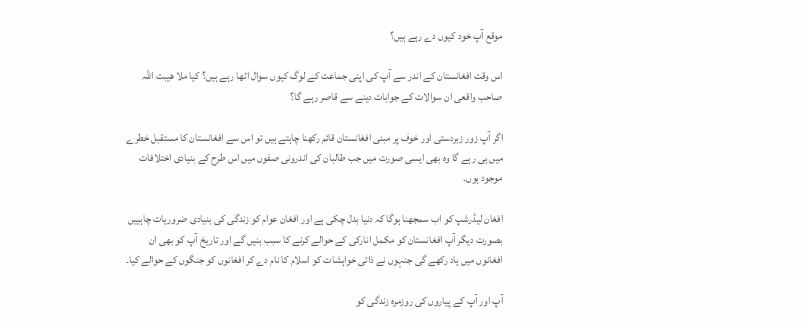موقع آپ خود کیوں دے رہے ہیں؟

اس وقت افغانستان کے اندر سے آپ کی اپنی جماعت کے لوگ کیوں سوال اٹھا رہے ہیں؟ کیا ملا ھیبت اللہ صاحب واقعی ان سوالات کے جوابات دینے سے قاصر رہے گا؟

اگر آپ زور زبردستی اور خوف پر مبنی افغانستان قائم رکھنا چاہتے ہیں تو اس سے افغانستان کا مستقبل خطرے میں ہی رہے گا وہ بھی ایسی صورت میں جب طالبان کی اندرونی صفوں میں اس طرح کے بنیادی اختلافات موجود ہوں۔

افغان لیڈرشپ کو اب سمجھنا ہوگا کہ دنیا بدل چکی ہے اور افغان عوام کو زندگی کی بنیادی ضروریات چاہییں بصورت دیگر آپ افغانستان کو مکمل انارکی کے حوالے کرنے کا سبب بنیں گے اور تاریخ آپ کو بھی ان افغانوں میں یاد رکھے گی جنہوں نے ذاتی خواہشات کو اسلام کا نام دے کر افغانوں کو جنگوں کے حوالے کیا۔

آپ اور آپ کے پیاروں کی روزمرہ زندگی کو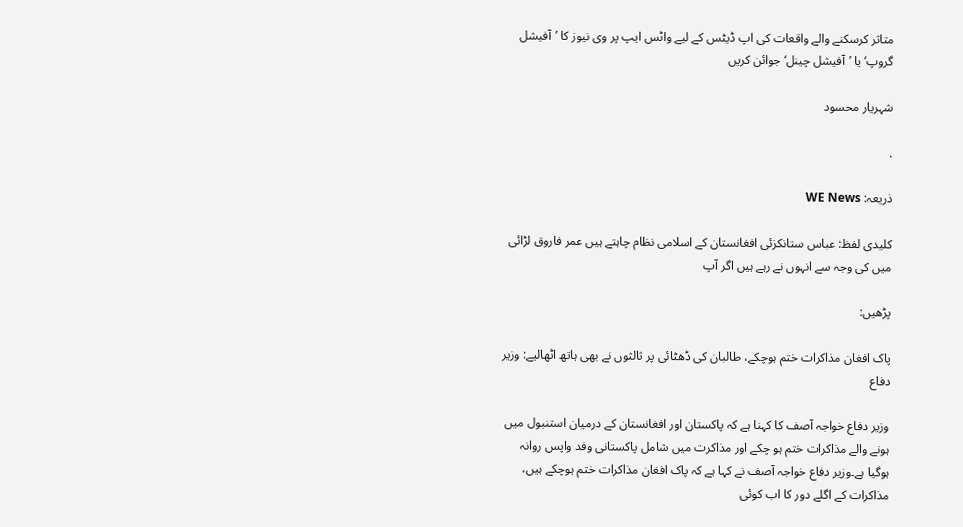متاثر کرسکنے والے واقعات کی اپ ڈیٹس کے لیے واٹس ایپ پر وی نیوز کا ’آفیشل گروپ‘ یا ’آفیشل چینل‘ جوائن کریں

شہریار محسود

.

ذریعہ: WE News

کلیدی لفظ: عباس ستانکزئی افغانستان کے اسلامی نظام چاہتے ہیں عمر فاروق لڑائی میں کی وجہ سے انہوں نے رہے ہیں اگر آپ

پڑھیں:

پاک افغان مذاکرات ختم ہوچکے، طالبان کی ڈھٹائی پر ثالثوں نے بھی ہاتھ اٹھالیے: وزیر دفاع

وزیر دفاع خواجہ آصف کا کہنا ہے کہ پاکستان اور افغانستان کے درمیان استنبول میں ہونے والے مذاکرات ختم ہو چکے اور مذاکرت میں شامل پاکستانی وفد واپس روانہ ہوگیا ہے۔وزیر دفاع خواجہ آصف نے کہا ہے کہ پاک افغان مذاکرات ختم ہوچکے ہیں، مذاکرات کے اگلے دور کا اب کوئی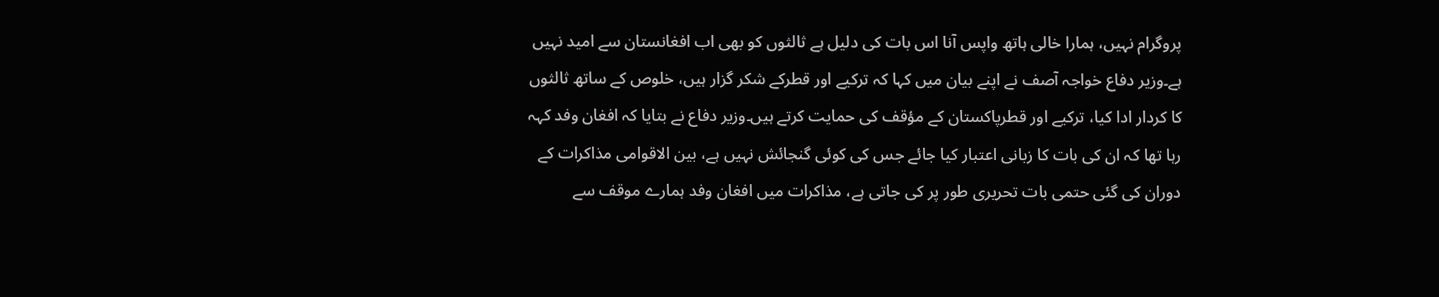پروگرام نہیں، ہمارا خالی ہاتھ واپس آنا اس بات کی دلیل ہے ثالثوں کو بھی اب افغانستان سے امید نہیں ہے۔وزیر دفاع خواجہ آصف نے اپنے بیان میں کہا کہ ترکیے اور قطرکے شکر گزار ہیں، خلوص کے ساتھ ثالثوں کا کردار ادا کیا، ترکیے اور قطرپاکستان کے مؤقف کی حمایت کرتے ہیں۔وزیر دفاع نے بتایا کہ افغان وفد کہہ رہا تھا کہ ان کی بات کا زبانی اعتبار کیا جائے جس کی کوئی گنجائش نہیں ہے، بین الاقوامی مذاکرات کے دوران کی گئی حتمی بات تحریری طور پر کی جاتی ہے، مذاکرات میں افغان وفد ہمارے موقف سے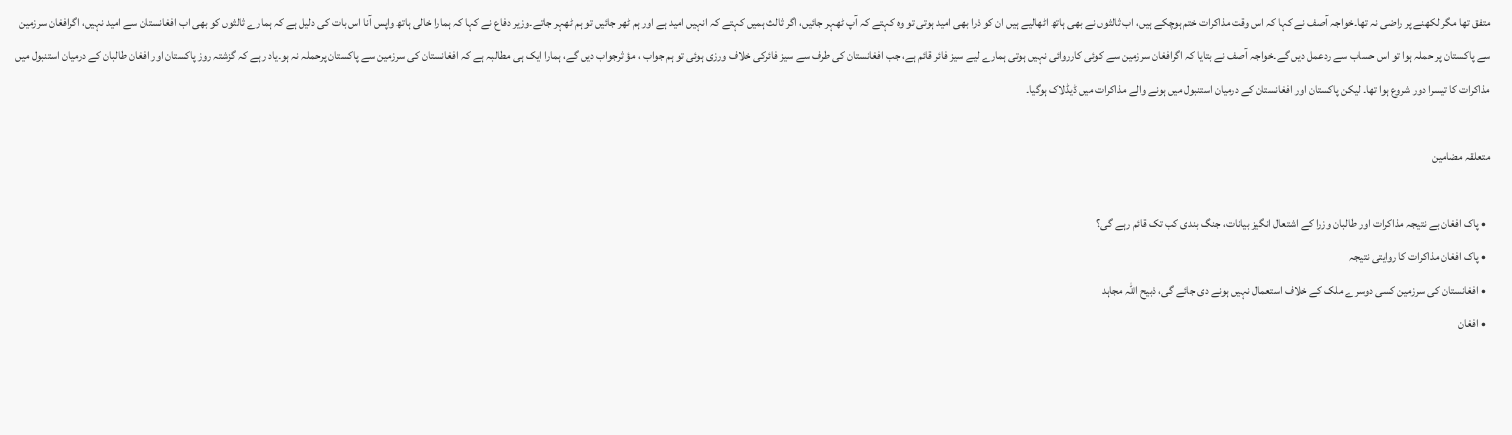متفق تھا مگر لکھنے پر راضی نہ تھا۔خواجہ آصف نے کہا کہ اس وقت مذاکرات ختم ہوچکے ہیں، اب ثالثوں نے بھی ہاتھ اٹھالیے ہیں ان کو ذرا بھی امید ہوتی تو وہ کہتے کہ آپ ٹھہر جائیں، اگر ثالث ہمیں کہتے کہ انہیں امید ہے اور ہم ٹھر جائیں تو ہم ٹھہر جاتے۔وزیر دفاع نے کہا کہ ہمارا خالی ہاتھ واپس آنا اس بات کی دلیل ہے کہ ہمارے ثالثوں کو بھی اب افغانستان سے امید نہیں، اگرافغان سرزمین سے پاکستان پر حملہ ہوا تو اس حساب سے ردعمل دیں گے۔خواجہ آصف نے بتایا کہ اگرافغان سرزمین سے کوئی کارروائی نہیں ہوتی ہمارے لیے سیز فائر قائم ہے، جب افغانستان کی طرف سے سیز فائرکی خلاف ورزی ہوئی تو ہم جواب ، مؤ ثرجواب دیں گے، ہمارا ایک ہی مطالبہ ہے کہ افغانستان کی سرزمین سے پاکستان پرحملہ نہ ہو۔یاد رہے کہ گزشتہ روز پاکستان اور افغان طالبان کے درمیان استنبول میں مذاکرات کا تیسرا دور شروع ہوا تھا۔ لیکن پاکستان اور افغانستان کے درمیان استنبول میں ہونے والے مذاکرات میں ڈیڈلاک ہوگیا۔

متعلقہ مضامین

  • پاک افغان بے نتیجہ مذاکرات اور طالبان وزرا کے اشتعال انگیز بیانات، جنگ بندی کب تک قائم رہے گی؟
  • پاک افغان مذاکرات کا روایتی نتیجہ
  • افغانستان کی سرزمین کسی دوسرے ملک کے خلاف استعمال نہیں ہونے دی جائے گی، ذبیح اللہ مجاہد
  • افغان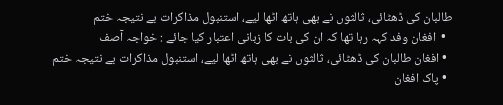طالبان کی ڈھٹائی، ثالثوں نے بھی ہاتھ اٹھا لیے، استنبول مذاکرات بے نتیجہ ختم
  •  افغان وفد کہہ رہا تھا کہ ان کی بات کا زبانی اعتبار کیا جائے : خواجہ آصف
  • افغان طالبان کی ڈھٹائی، ثالثوں نے بھی ہاتھ اٹھا لیے، استنبول مذاکرات بے نتیجہ ختم
  • پاک افغان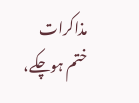مذاکرات ختم ہوچکے،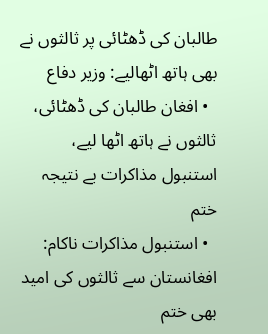طالبان کی ڈھٹائی پر ثالثوں نے بھی ہاتھ اٹھالیے: وزیر دفاع
  • افغان طالبان کی ڈھٹائی، ثالثوں نے ہاتھ اٹھا لیے، استنبول مذاکرات بے نتیجہ ختم
  • استنبول مذاکرات ناکام: افغانستان سے ثالثوں کی امید بھی ختم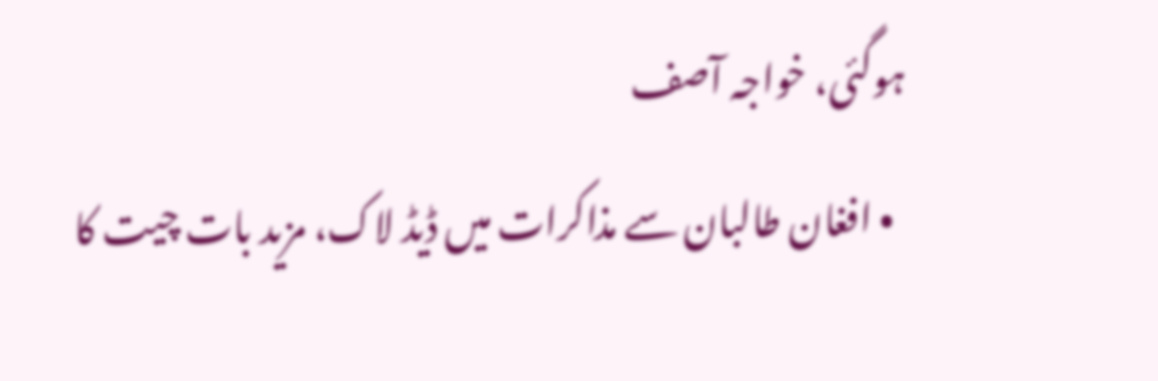ہوگئی، خواجہ آصف
  • افغان طالبان سے مذاکرات میں ڈیڈ لاک، مزید بات چیت کا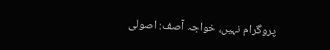پروگرام نہیں، خواجہ آصف: اصولی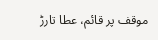موقف پر قائم، عطا تارڑ